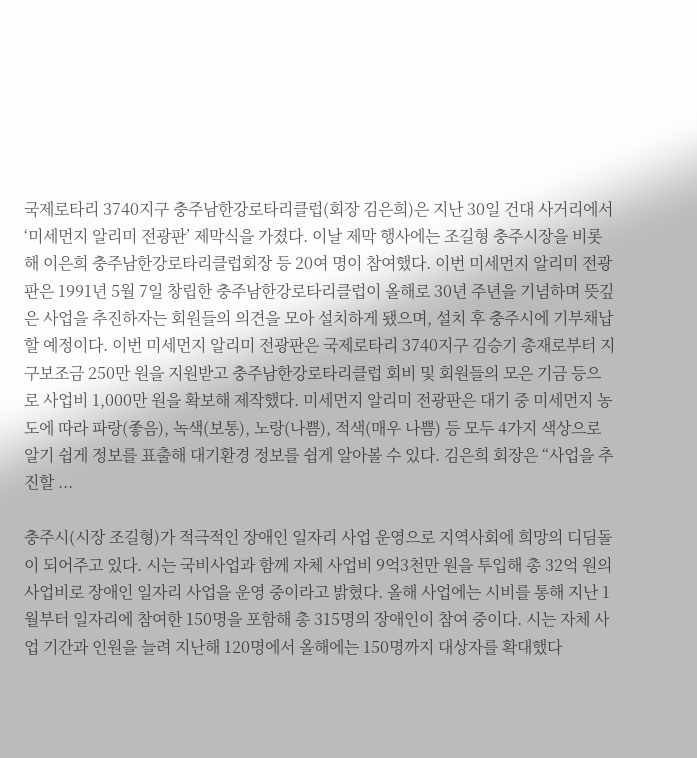국제로타리 3740지구 충주남한강로타리클럽(회장 김은희)은 지난 30일 건대 사거리에서 ‘미세먼지 알리미 전광판’ 제막식을 가졌다. 이날 제막 행사에는 조길형 충주시장을 비롯해 이은희 충주남한강로타리클럽회장 등 20여 명이 참여했다. 이번 미세먼지 알리미 전광판은 1991년 5월 7일 창립한 충주남한강로타리클럽이 올해로 30년 주년을 기념하며 뜻깊은 사업을 추진하자는 회원들의 의견을 모아 설치하게 됐으며, 설치 후 충주시에 기부채납할 예정이다. 이번 미세먼지 알리미 전광판은 국제로타리 3740지구 김승기 총재로부터 지구보조금 250만 원을 지원받고 충주남한강로타리클럽 회비 및 회원들의 모은 기금 등으로 사업비 1,000만 원을 확보해 제작했다. 미세먼지 알리미 전광판은 대기 중 미세먼지 농도에 따라 파랑(좋음), 녹색(보통), 노랑(나쁨), 적색(매우 나쁨) 등 모두 4가지 색상으로 알기 쉽게 정보를 표출해 대기환경 정보를 쉽게 알아볼 수 있다. 김은희 회장은 “사업을 추진할 ...

충주시(시장 조길형)가 적극적인 장애인 일자리 사업 운영으로 지역사회에 희망의 디딤돌이 되어주고 있다. 시는 국비사업과 함께 자체 사업비 9억3천만 원을 투입해 총 32억 원의 사업비로 장애인 일자리 사업을 운영 중이라고 밝혔다. 올해 사업에는 시비를 통해 지난 1월부터 일자리에 참여한 150명을 포함해 총 315명의 장애인이 참여 중이다. 시는 자체 사업 기간과 인원을 늘려 지난해 120명에서 올해에는 150명까지 대상자를 확대했다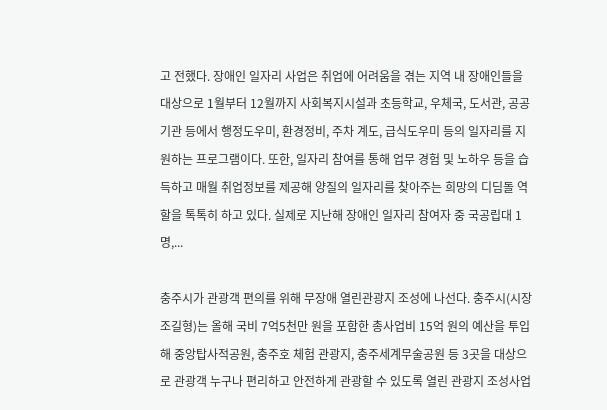고 전했다. 장애인 일자리 사업은 취업에 어려움을 겪는 지역 내 장애인들을 대상으로 1월부터 12월까지 사회복지시설과 초등학교, 우체국, 도서관, 공공기관 등에서 행정도우미, 환경정비, 주차 계도, 급식도우미 등의 일자리를 지원하는 프로그램이다. 또한, 일자리 참여를 통해 업무 경험 및 노하우 등을 습득하고 매월 취업정보를 제공해 양질의 일자리를 찾아주는 희망의 디딤돌 역할을 톡톡히 하고 있다. 실제로 지난해 장애인 일자리 참여자 중 국공립대 1명,...

충주시가 관광객 편의를 위해 무장애 열린관광지 조성에 나선다. 충주시(시장 조길형)는 올해 국비 7억5천만 원을 포함한 총사업비 15억 원의 예산을 투입해 중앙탑사적공원, 충주호 체험 관광지, 충주세계무술공원 등 3곳을 대상으로 관광객 누구나 편리하고 안전하게 관광할 수 있도록 열린 관광지 조성사업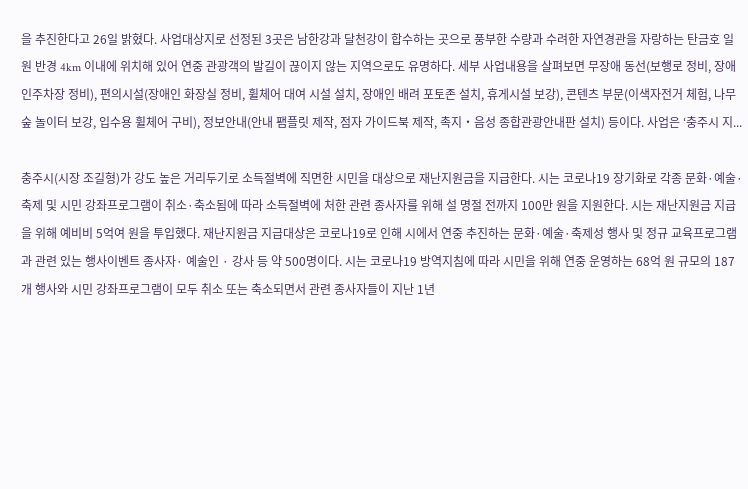을 추진한다고 26일 밝혔다. 사업대상지로 선정된 3곳은 남한강과 달천강이 합수하는 곳으로 풍부한 수량과 수려한 자연경관을 자랑하는 탄금호 일원 반경 4km 이내에 위치해 있어 연중 관광객의 발길이 끊이지 않는 지역으로도 유명하다. 세부 사업내용을 살펴보면 무장애 동선(보행로 정비, 장애인주차장 정비), 편의시설(장애인 화장실 정비, 휠체어 대여 시설 설치, 장애인 배려 포토존 설치, 휴게시설 보강), 콘텐츠 부문(이색자전거 체험, 나무숲 놀이터 보강, 입수용 휠체어 구비), 정보안내(안내 팸플릿 제작, 점자 가이드북 제작, 촉지‧음성 종합관광안내판 설치) 등이다. 사업은 ‘충주시 지...

충주시(시장 조길형)가 강도 높은 거리두기로 소득절벽에 직면한 시민을 대상으로 재난지원금을 지급한다. 시는 코로나19 장기화로 각종 문화·예술·축제 및 시민 강좌프로그램이 취소·축소됨에 따라 소득절벽에 처한 관련 종사자를 위해 설 명절 전까지 100만 원을 지원한다. 시는 재난지원금 지급을 위해 예비비 5억여 원을 투입했다. 재난지원금 지급대상은 코로나19로 인해 시에서 연중 추진하는 문화·예술·축제성 행사 및 정규 교육프로그램과 관련 있는 행사이벤트 종사자· 예술인 · 강사 등 약 500명이다. 시는 코로나19 방역지침에 따라 시민을 위해 연중 운영하는 68억 원 규모의 187개 행사와 시민 강좌프로그램이 모두 취소 또는 축소되면서 관련 종사자들이 지난 1년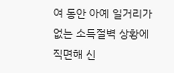여 동안 아예 일거리가 없는 소득절벽 상황에 직면해 신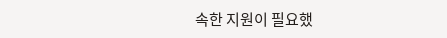속한 지원이 필요했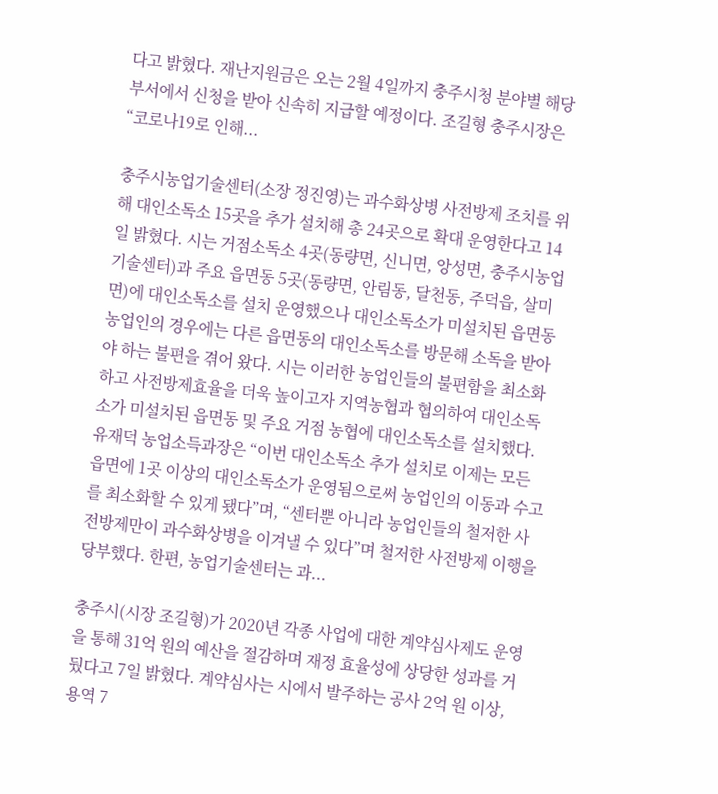다고 밝혔다. 재난지원금은 오는 2월 4일까지 충주시청 분야별 해당 부서에서 신청을 받아 신속히 지급할 예정이다. 조길형 충주시장은 “코로나19로 인해...

충주시농업기술센터(소장 정진영)는 과수화상병 사전방제 조치를 위해 대인소독소 15곳을 추가 설치해 총 24곳으로 확대 운영한다고 14일 밝혔다. 시는 거점소독소 4곳(동량면, 신니면, 앙성면, 충주시농업기술센터)과 주요 읍면동 5곳(동량면, 안림동, 달천동, 주덕읍, 살미면)에 대인소독소를 설치 운영했으나 대인소독소가 미설치된 읍면동 농업인의 경우에는 다른 읍면동의 대인소독소를 방문해 소독을 받아야 하는 불편을 겪어 왔다. 시는 이러한 농업인들의 불편함을 최소화하고 사전방제효율을 더욱 높이고자 지역농협과 협의하여 대인소독소가 미설치된 읍면동 및 주요 거점 농협에 대인소독소를 설치했다. 유재덕 농업소득과장은 “이번 대인소독소 추가 설치로 이제는 모든 읍면에 1곳 이상의 대인소독소가 운영됨으로써 농업인의 이동과 수고를 최소화할 수 있게 됐다”며, “센터뿐 아니라 농업인들의 철저한 사전방제만이 과수화상병을 이겨낼 수 있다”며 철저한 사전방제 이행을 당부했다. 한편, 농업기술센터는 과...

충주시(시장 조길형)가 2020년 각종 사업에 대한 계약심사제도 운영을 통해 31억 원의 예산을 절감하며 재정 효율성에 상당한 성과를 거뒀다고 7일 밝혔다. 계약심사는 시에서 발주하는 공사 2억 원 이상, 용역 7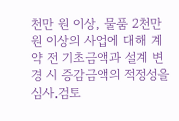천만 원 이상, 물품 2천만 원 이상의 사업에 대해 계약 전 기초금액과 설계 변경 시 증감금액의 적정성을 심사․검토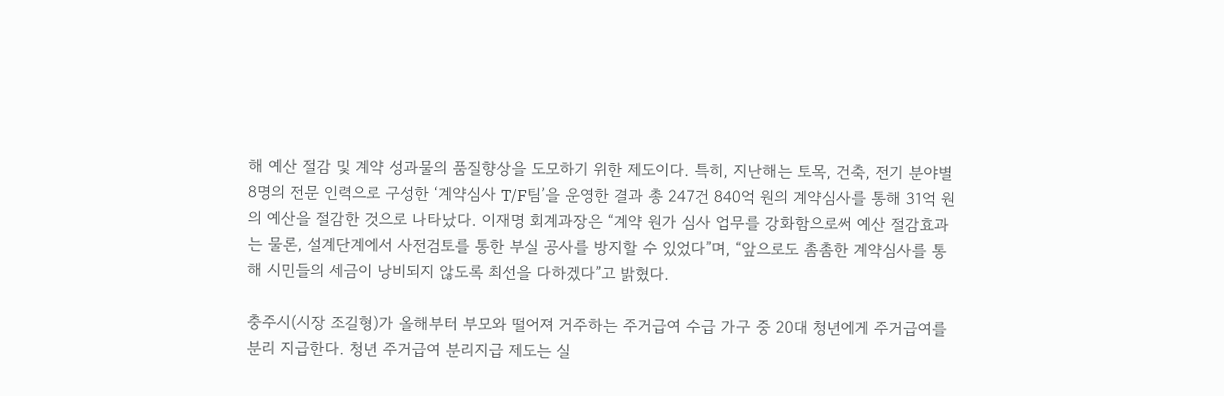해 예산 절감 및 계약 성과물의 품질향상을 도모하기 위한 제도이다. 특히, 지난해는 토목, 건축, 전기 분야별 8명의 전문 인력으로 구성한 ‘계약심사 T/F팀’을 운영한 결과 총 247건 840억 원의 계약심사를 통해 31억 원의 예산을 절감한 것으로 나타났다. 이재명 회계과장은 “계약 원가 심사 업무를 강화함으로써 예산 절감효과는 물론, 설계단계에서 사전검토를 통한 부실 공사를 방지할 수 있었다”며, “앞으로도 촘촘한 계약심사를 통해 시민들의 세금이 낭비되지 않도록 최선을 다하겠다”고 밝혔다.

충주시(시장 조길형)가 올해부터 부모와 떨어져 거주하는 주거급여 수급 가구 중 20대 청년에게 주거급여를 분리 지급한다. 청년 주거급여 분리지급 제도는 실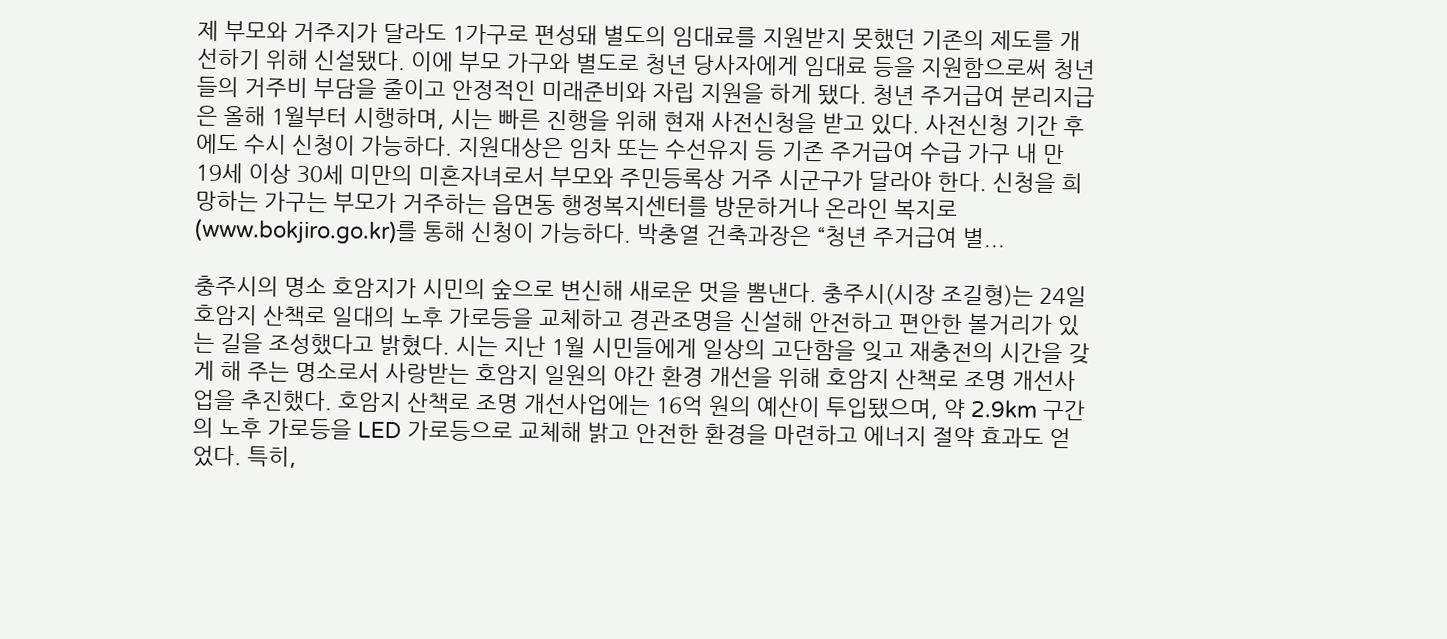제 부모와 거주지가 달라도 1가구로 편성돼 별도의 임대료를 지원받지 못했던 기존의 제도를 개선하기 위해 신설됐다. 이에 부모 가구와 별도로 청년 당사자에게 임대료 등을 지원함으로써 청년들의 거주비 부담을 줄이고 안정적인 미래준비와 자립 지원을 하게 됐다. 청년 주거급여 분리지급은 올해 1월부터 시행하며, 시는 빠른 진행을 위해 현재 사전신청을 받고 있다. 사전신청 기간 후에도 수시 신청이 가능하다. 지원대상은 임차 또는 수선유지 등 기존 주거급여 수급 가구 내 만 19세 이상 30세 미만의 미혼자녀로서 부모와 주민등록상 거주 시군구가 달라야 한다. 신청을 희망하는 가구는 부모가 거주하는 읍면동 행정복지센터를 방문하거나 온라인 복지로(www.bokjiro.go.kr)를 통해 신청이 가능하다. 박충열 건축과장은 “청년 주거급여 별...

충주시의 명소 호암지가 시민의 숲으로 변신해 새로운 멋을 뽐낸다. 충주시(시장 조길형)는 24일 호암지 산책로 일대의 노후 가로등을 교체하고 경관조명을 신설해 안전하고 편안한 볼거리가 있는 길을 조성했다고 밝혔다. 시는 지난 1월 시민들에게 일상의 고단함을 잊고 재충전의 시간을 갖게 해 주는 명소로서 사랑받는 호암지 일원의 야간 환경 개선을 위해 호암지 산책로 조명 개선사업을 추진했다. 호암지 산책로 조명 개선사업에는 16억 원의 예산이 투입됐으며, 약 2.9km 구간의 노후 가로등을 LED 가로등으로 교체해 밝고 안전한 환경을 마련하고 에너지 절약 효과도 얻었다. 특히,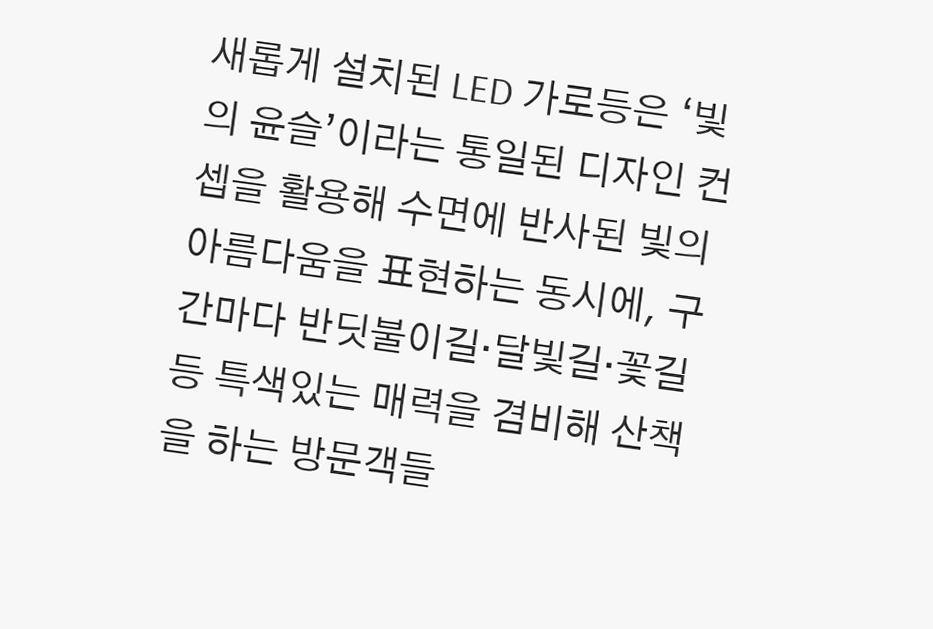새롭게 설치된 LED 가로등은 ‘빛의 윤슬’이라는 통일된 디자인 컨셉을 활용해 수면에 반사된 빛의 아름다움을 표현하는 동시에, 구간마다 반딧불이길·달빛길·꽃길 등 특색있는 매력을 겸비해 산책을 하는 방문객들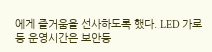에게 즐거움을 선사하도록 했다. LED 가로등 운영시간은 보안등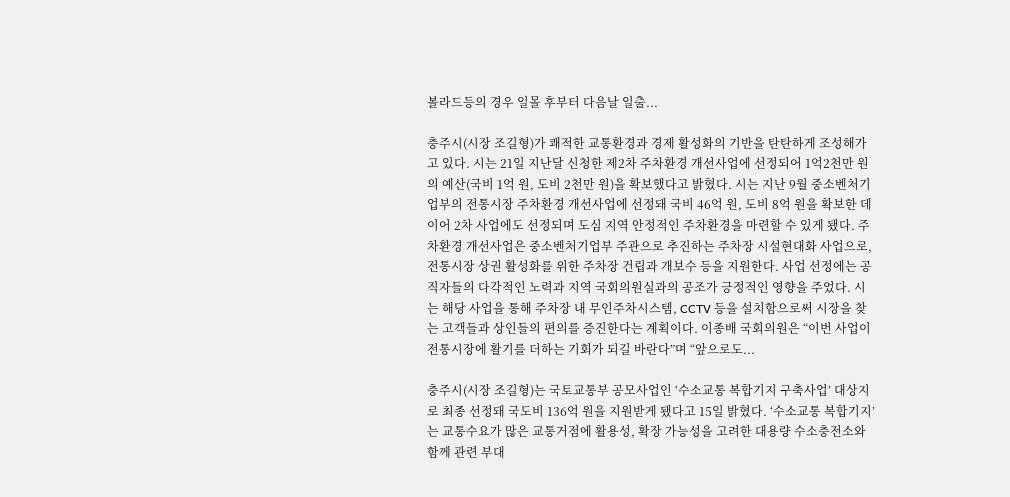볼라드등의 경우 일몰 후부터 다음날 일출...

충주시(시장 조길형)가 쾌적한 교통환경과 경제 활성화의 기반을 탄탄하게 조성해가고 있다. 시는 21일 지난달 신청한 제2차 주차환경 개선사업에 선정되어 1억2천만 원의 예산(국비 1억 원, 도비 2천만 원)을 확보했다고 밝혔다. 시는 지난 9월 중소벤처기업부의 전통시장 주차환경 개선사업에 선정돼 국비 46억 원, 도비 8억 원을 확보한 데 이어 2차 사업에도 선정되며 도심 지역 안정적인 주차환경을 마련할 수 있게 됐다. 주차환경 개선사업은 중소벤처기업부 주관으로 추진하는 주차장 시설현대화 사업으로, 전통시장 상권 활성화를 위한 주차장 건립과 개보수 등을 지원한다. 사업 선정에는 공직자들의 다각적인 노력과 지역 국회의원실과의 공조가 긍정적인 영향을 주었다. 시는 해당 사업을 통해 주차장 내 무인주차시스템, CCTV 등을 설치함으로써 시장을 찾는 고객들과 상인들의 편의를 증진한다는 계획이다. 이종배 국회의원은 “이번 사업이 전통시장에 활기를 더하는 기회가 되길 바란다”며 “앞으로도...

충주시(시장 조길형)는 국토교통부 공모사업인 ‘수소교통 복합기지 구축사업’ 대상지로 최종 선정돼 국도비 136억 원을 지원받게 됐다고 15일 밝혔다. ‘수소교통 복합기지’는 교통수요가 많은 교통거점에 활용성, 확장 가능성을 고려한 대용량 수소충전소와 함께 관련 부대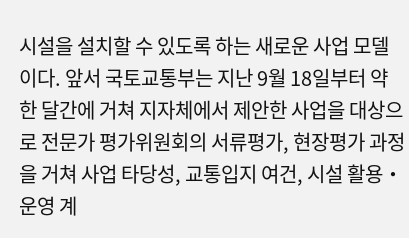시설을 설치할 수 있도록 하는 새로운 사업 모델이다. 앞서 국토교통부는 지난 9월 18일부터 약 한 달간에 거쳐 지자체에서 제안한 사업을 대상으로 전문가 평가위원회의 서류평가, 현장평가 과정을 거쳐 사업 타당성, 교통입지 여건, 시설 활용‧운영 계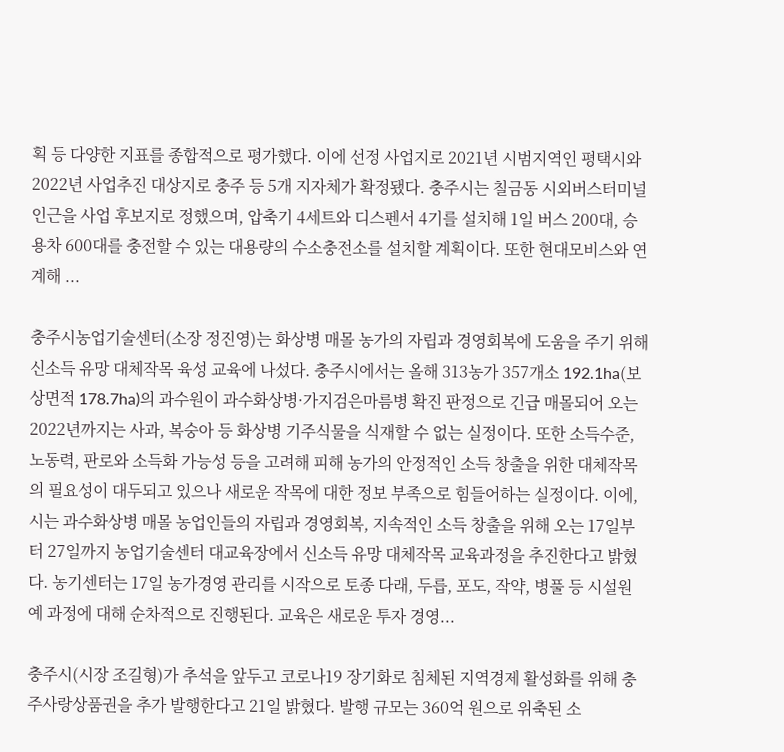획 등 다양한 지표를 종합적으로 평가했다. 이에 선정 사업지로 2021년 시범지역인 평택시와 2022년 사업추진 대상지로 충주 등 5개 지자체가 확정됐다. 충주시는 칠금동 시외버스터미널 인근을 사업 후보지로 정했으며, 압축기 4세트와 디스펜서 4기를 설치해 1일 버스 200대, 승용차 600대를 충전할 수 있는 대용량의 수소충전소를 설치할 계획이다. 또한 현대모비스와 연계해 ...

충주시농업기술센터(소장 정진영)는 화상병 매몰 농가의 자립과 경영회복에 도움을 주기 위해 신소득 유망 대체작목 육성 교육에 나섰다. 충주시에서는 올해 313농가 357개소 192.1ha(보상면적 178.7ha)의 과수원이 과수화상병·가지검은마름병 확진 판정으로 긴급 매몰되어 오는 2022년까지는 사과, 복숭아 등 화상병 기주식물을 식재할 수 없는 실정이다. 또한 소득수준, 노동력, 판로와 소득화 가능성 등을 고려해 피해 농가의 안정적인 소득 창출을 위한 대체작목의 필요성이 대두되고 있으나 새로운 작목에 대한 정보 부족으로 힘들어하는 실정이다. 이에, 시는 과수화상병 매몰 농업인들의 자립과 경영회복, 지속적인 소득 창출을 위해 오는 17일부터 27일까지 농업기술센터 대교육장에서 신소득 유망 대체작목 교육과정을 추진한다고 밝혔다. 농기센터는 17일 농가경영 관리를 시작으로 토종 다래, 두릅, 포도, 작약, 병풀 등 시설원예 과정에 대해 순차적으로 진행된다. 교육은 새로운 투자 경영...

충주시(시장 조길형)가 추석을 앞두고 코로나19 장기화로 침체된 지역경제 활성화를 위해 충주사랑상품권을 추가 발행한다고 21일 밝혔다. 발행 규모는 360억 원으로 위축된 소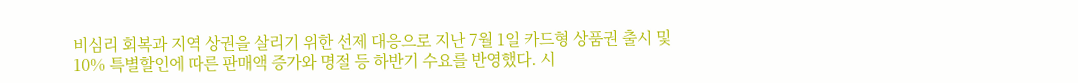비심리 회복과 지역 상권을 살리기 위한 선제 대응으로 지난 7월 1일 카드형 상품권 출시 및 10% 특별할인에 따른 판매액 증가와 명절 등 하반기 수요를 반영했다. 시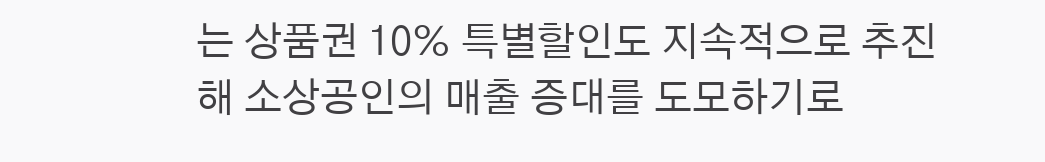는 상품권 10% 특별할인도 지속적으로 추진해 소상공인의 매출 증대를 도모하기로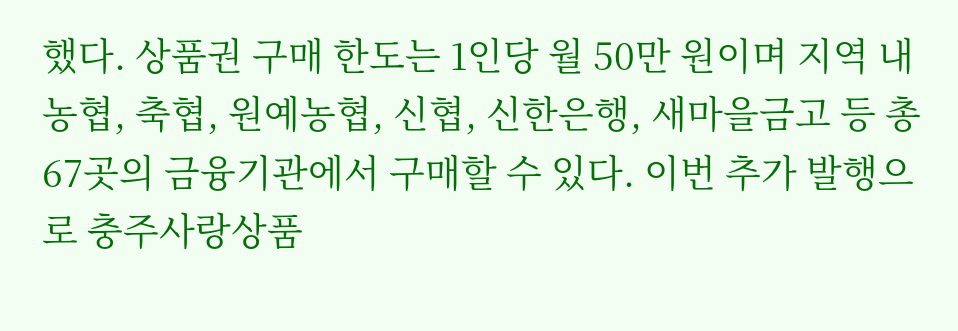했다. 상품권 구매 한도는 1인당 월 50만 원이며 지역 내 농협, 축협, 원예농협, 신협, 신한은행, 새마을금고 등 총 67곳의 금융기관에서 구매할 수 있다. 이번 추가 발행으로 충주사랑상품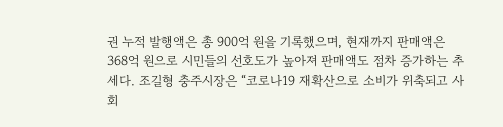권 누적 발행액은 총 900억 원을 기록했으며, 현재까지 판매액은 368억 원으로 시민들의 선호도가 높아져 판매액도 점차 증가하는 추세다. 조길형 충주시장은 “코로나19 재확산으로 소비가 위축되고 사회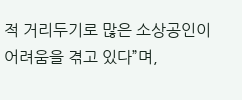적 거리두기로 많은 소상공인이 어려움을 겪고 있다”며,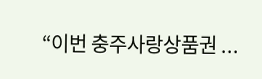“이번 충주사랑상품권 ...